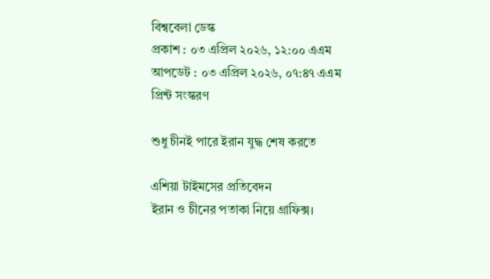বিশ্ববেলা ডেস্ক
প্রকাশ : ০৩ এপ্রিল ২০২৬, ১২:০০ এএম
আপডেট : ০৩ এপ্রিল ২০২৬, ০৭:৪৭ এএম
প্রিন্ট সংস্করণ

শুধু চীনই পারে ইরান যুদ্ধ শেষ করতে

এশিয়া টাইমসের প্রতিবেদন
ইরান ও চীনের পতাকা নিয়ে গ্রাফিক্স।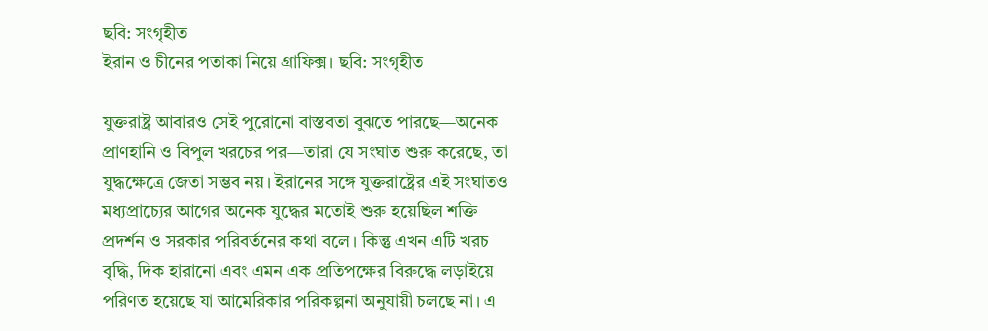ছবি: সংগৃহীত
ইরান ও চীনের পতাকা নিয়ে গ্রাফিক্স। ছবি: সংগৃহীত

যুক্তরাষ্ট্র আবারও সেই পুরোনো বাস্তবতা বুঝতে পারছে—অনেক প্রাণহানি ও বিপুল খরচের পর—তারা যে সংঘাত শুরু করেছে, তা যুদ্ধক্ষেত্রে জেতা সম্ভব নয়। ইরানের সঙ্গে যুক্তরাষ্ট্রের এই সংঘাতও মধ্যপ্রাচ্যের আগের অনেক যুদ্ধের মতোই শুরু হয়েছিল শক্তি প্রদর্শন ও সরকার পরিবর্তনের কথা বলে। কিন্তু এখন এটি খরচ বৃদ্ধি, দিক হারানো এবং এমন এক প্রতিপক্ষের বিরুদ্ধে লড়াইয়ে পরিণত হয়েছে যা আমেরিকার পরিকল্পনা অনুযায়ী চলছে না। এ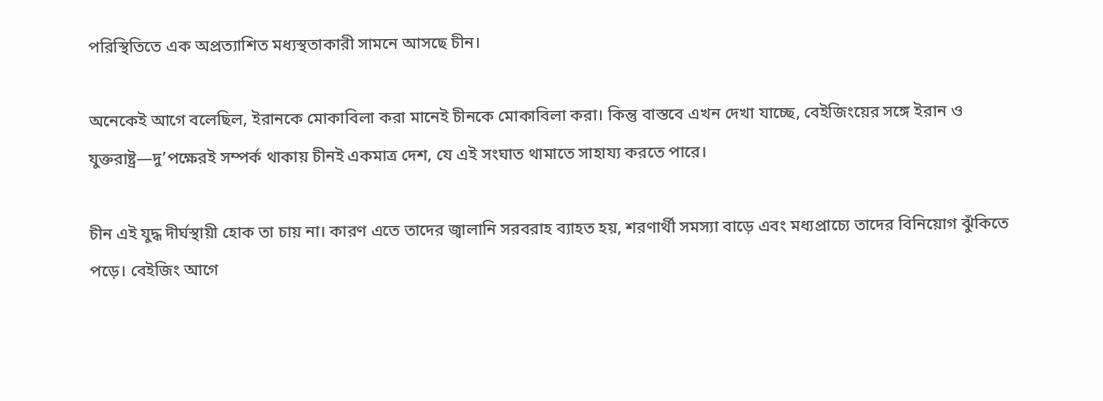পরিস্থিতিতে এক অপ্রত্যাশিত মধ্যস্থতাকারী সামনে আসছে চীন।

অনেকেই আগে বলেছিল, ইরানকে মোকাবিলা করা মানেই চীনকে মোকাবিলা করা। কিন্তু বাস্তবে এখন দেখা যাচ্ছে, বেইজিংয়ের সঙ্গে ইরান ও যুক্তরাষ্ট্র—দু’পক্ষেরই সম্পর্ক থাকায় চীনই একমাত্র দেশ, যে এই সংঘাত থামাতে সাহায্য করতে পারে।

চীন এই যুদ্ধ দীর্ঘস্থায়ী হোক তা চায় না। কারণ এতে তাদের জ্বালানি সরবরাহ ব্যাহত হয়, শরণার্থী সমস্যা বাড়ে এবং মধ্যপ্রাচ্যে তাদের বিনিয়োগ ঝুঁকিতে পড়ে। বেইজিং আগে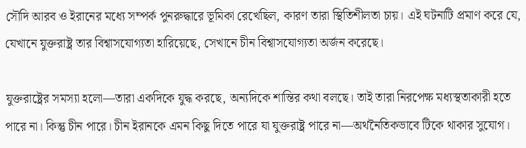সৌদি আরব ও ইরানের মধ্যে সম্পর্ক পুনরুদ্ধারে ভূমিকা রেখেছিল, কারণ তারা স্থিতিশীলতা চায়। এই ঘটনাটি প্রমাণ করে যে, যেখানে যুক্তরাষ্ট্র তার বিশ্বাসযোগ্যতা হারিয়েছে, সেখানে চীন বিশ্বাসযোগ্যতা অর্জন করেছে।

যুক্তরাষ্ট্রের সমস্যা হলো—তারা একদিকে যুদ্ধ করছে, অন্যদিকে শান্তির কথা বলছে। তাই তারা নিরপেক্ষ মধ্যস্থতাকারী হতে পারে না। কিন্তু চীন পারে। চীন ইরানকে এমন কিছু দিতে পারে যা যুক্তরাষ্ট্র পারে না—অর্থনৈতিকভাবে টিকে থাকার সুযোগ।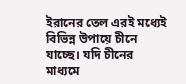ইরানের তেল এরই মধ্যেই বিভিন্ন উপায়ে চীনে যাচ্ছে। যদি চীনের মাধ্যমে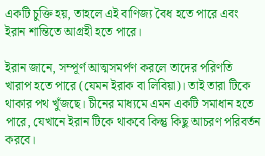একটি চুক্তি হয়, তাহলে এই বাণিজ্য বৈধ হতে পারে এবং ইরান শান্তিতে আগ্রহী হতে পারে।

ইরান জানে, সম্পূর্ণ আত্মসমর্পণ করলে তাদের পরিণতি খারাপ হতে পারে (যেমন ইরাক বা লিবিয়া)। তাই তারা টিকে থাকার পথ খুঁজছে। চীনের মাধ্যমে এমন একটি সমাধান হতে পারে, যেখানে ইরান টিকে থাকবে কিন্তু কিছু আচরণ পরিবর্তন করবে।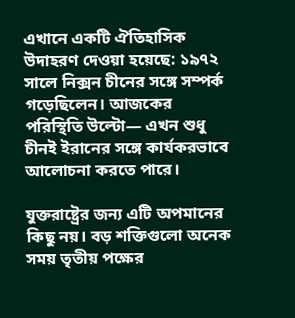এখানে একটি ঐতিহাসিক উদাহরণ দেওয়া হয়েছে: ১৯৭২ সালে নিক্সন চীনের সঙ্গে সম্পর্ক গড়েছিলেন। আজকের পরিস্থিতি উল্টো— এখন শুধু চীনই ইরানের সঙ্গে কার্যকরভাবে আলোচনা করতে পারে।

যুক্তরাষ্ট্রের জন্য এটি অপমানের কিছু নয়। বড় শক্তিগুলো অনেক সময় তৃতীয় পক্ষের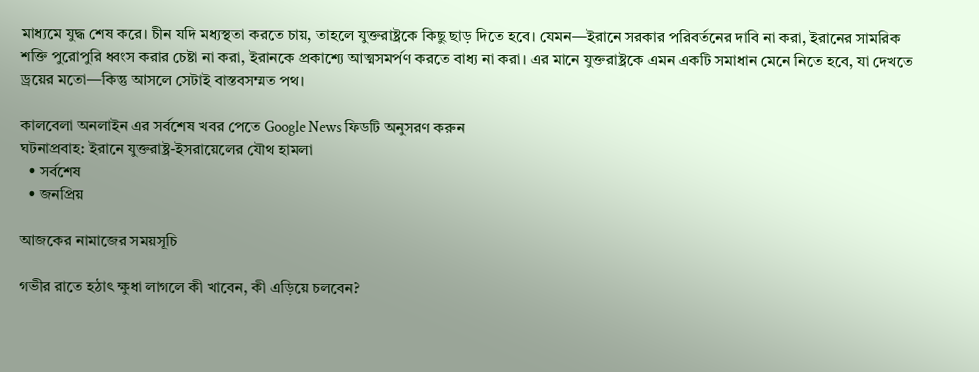মাধ্যমে যুদ্ধ শেষ করে। চীন যদি মধ্যস্থতা করতে চায়, তাহলে যুক্তরাষ্ট্রকে কিছু ছাড় দিতে হবে। যেমন—ইরানে সরকার পরিবর্তনের দাবি না করা, ইরানের সামরিক শক্তি পুরোপুরি ধ্বংস করার চেষ্টা না করা, ইরানকে প্রকাশ্যে আত্মসমর্পণ করতে বাধ্য না করা। এর মানে যুক্তরাষ্ট্রকে এমন একটি সমাধান মেনে নিতে হবে, যা দেখতে ড্রয়ের মতো—কিন্তু আসলে সেটাই বাস্তবসম্মত পথ।

কালবেলা অনলাইন এর সর্বশেষ খবর পেতে Google News ফিডটি অনুসরণ করুন
ঘটনাপ্রবাহ: ইরানে যুক্তরাষ্ট্র-ইসরায়েলের যৌথ হামলা
  • সর্বশেষ
  • জনপ্রিয়

আজকের নামাজের সময়সূচি

গভীর রাতে হঠাৎ ক্ষুধা লাগলে কী খাবেন, কী এড়িয়ে চলবেন?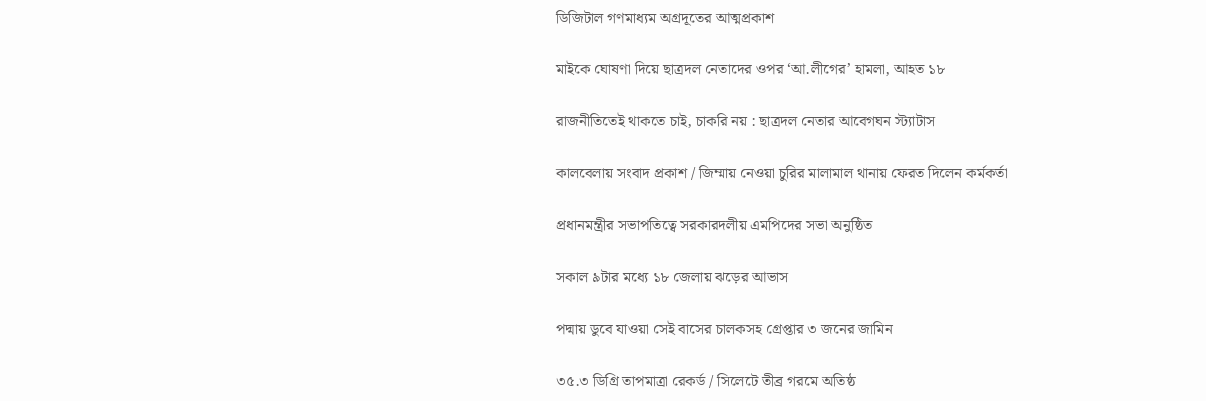ডিজিটাল গণমাধ্যম অগ্রদূতের আত্মপ্রকাশ

মাইকে ঘোষণা দিয়ে ছাত্রদল নেতাদের ওপর ‘আ.লীগের’ হামলা, আহত ১৮

রাজনীতিতেই থাকতে চাই, চাকরি নয় : ছাত্রদল নেতার আবেগঘন স্ট্যাটাস

কালবেলায় সংবাদ প্রকাশ / জিম্মায় নেওয়া চুরির মালামাল থানায় ফেরত দিলেন কর্মকর্তা

প্রধানমন্ত্রীর সভাপতিত্বে সরকারদলীয় এমপিদের সভা অনুষ্ঠিত

সকাল ৯টার মধ্যে ১৮ জেলায় ঝড়ের আভাস

পদ্মায় ডুবে যাওয়া সেই বাসের চালকসহ গ্রেপ্তার ৩ জনের জামিন

৩৫.৩ ডিগ্রি তাপমাত্রা রেকর্ড / সিলেটে তীব্র গরমে অতিষ্ঠ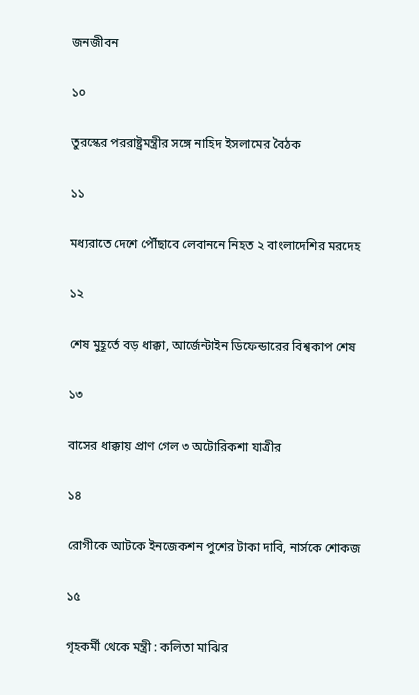জনজীবন

১০

তুরস্কের পররাষ্ট্রমন্ত্রীর সঙ্গে নাহিদ ইসলামের বৈঠক

১১

মধ্যরাতে দেশে পৌঁছাবে লেবাননে নিহত ২ বাংলাদেশির মরদেহ

১২

শেষ মুহূর্তে বড় ধাক্কা, আর্জেন্টাইন ডিফেন্ডারের বিশ্বকাপ শেষ

১৩

বাসের ধাক্কায় প্রাণ গেল ৩ অটোরিকশা যাত্রীর

১৪

রোগীকে আটকে ইনজেকশন পুশের টাকা দাবি, নার্সকে শোকজ

১৫

গৃহকর্মী থেকে মন্ত্রী : কলিতা মাঝির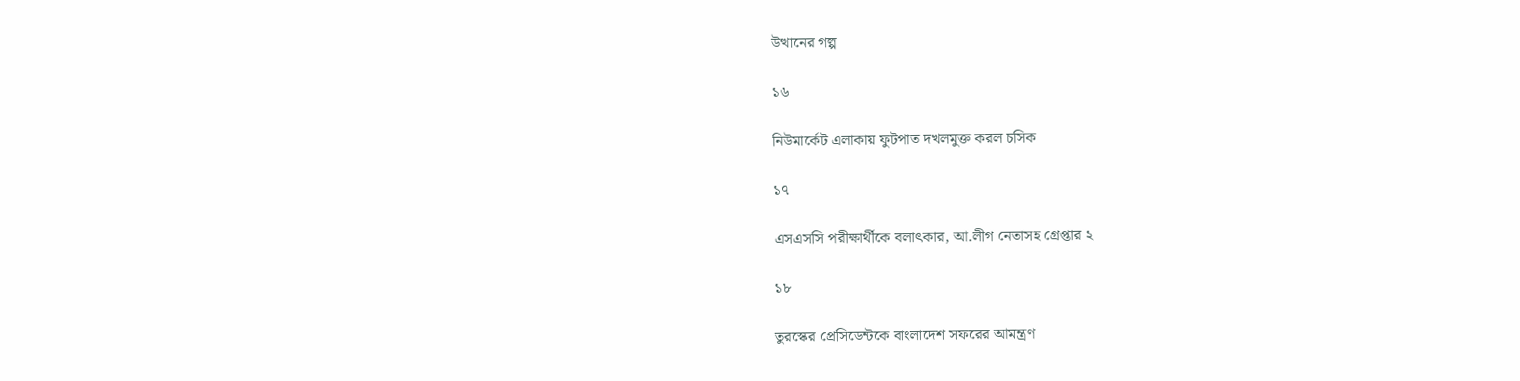উত্থানের গল্প

১৬

নিউমার্কেট এলাকায় ফুটপাত দখলমুক্ত করল চসিক

১৭

এসএসসি পরীক্ষার্থীকে বলাৎকার, আ.লীগ নেতাসহ গ্রেপ্তার ২

১৮

তুরস্কের প্রেসিডেন্টকে বাংলাদেশ সফরের আমন্ত্রণ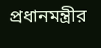প্রধানমন্ত্রীর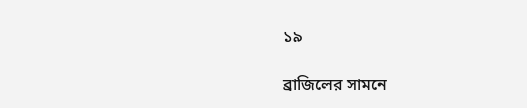১৯

ব্রাজিলের সামনে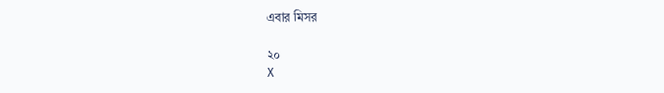এবার মিসর

২০
X